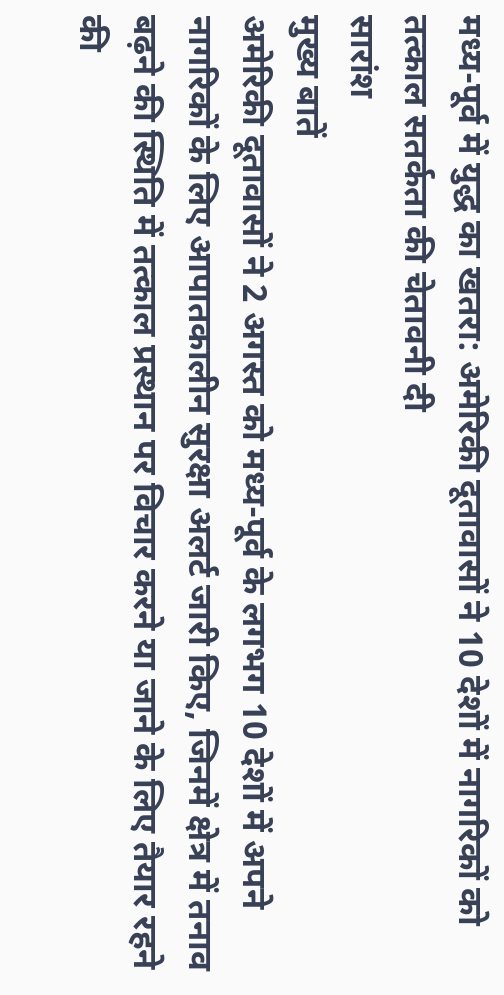मध्य-पूर्व में युद्ध का खतरा: अमेरिकी दूतावासों ने 10 देशों में नागरिकों को तत्काल सतर्कता की चेतावनी दी
सारांश
मुख्य बातें
अमेरिकी दूतावासों ने 2 अगस्त को मध्य-पूर्व के लगभग 10 देशों में अपने नागरिकों के लिए आपातकालीन सुरक्षा अलर्ट जारी किए, जिनमें क्षेत्र में तनाव बढ़ने की स्थिति में तत्काल प्रस्थान पर विचार करने या जाने के लिए तैयार रहने की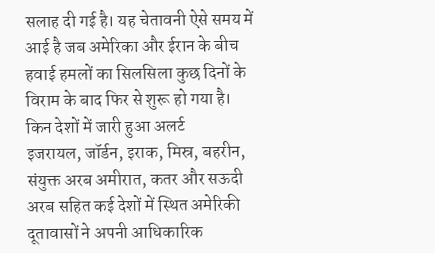सलाह दी गई है। यह चेतावनी ऐसे समय में आई है जब अमेरिका और ईरान के बीच हवाई हमलों का सिलसिला कुछ दिनों के विराम के बाद फिर से शुरू हो गया है।
किन देशों में जारी हुआ अलर्ट
इजरायल, जॉर्डन, इराक, मिस्र, बहरीन, संयुक्त अरब अमीरात, कतर और सऊदी अरब सहित कई देशों में स्थित अमेरिकी दूतावासों ने अपनी आधिकारिक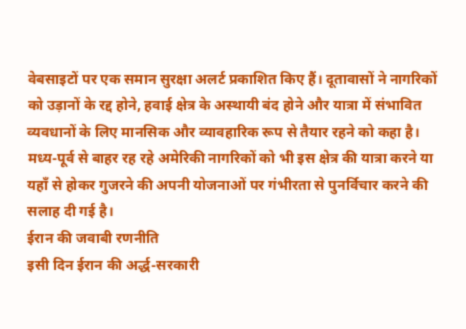वेबसाइटों पर एक समान सुरक्षा अलर्ट प्रकाशित किए हैं। दूतावासों ने नागरिकों को उड़ानों के रद्द होने, हवाई क्षेत्र के अस्थायी बंद होने और यात्रा में संभावित व्यवधानों के लिए मानसिक और व्यावहारिक रूप से तैयार रहने को कहा है।
मध्य-पूर्व से बाहर रह रहे अमेरिकी नागरिकों को भी इस क्षेत्र की यात्रा करने या यहाँ से होकर गुजरने की अपनी योजनाओं पर गंभीरता से पुनर्विचार करने की सलाह दी गई है।
ईरान की जवाबी रणनीति
इसी दिन ईरान की अर्द्ध-सरकारी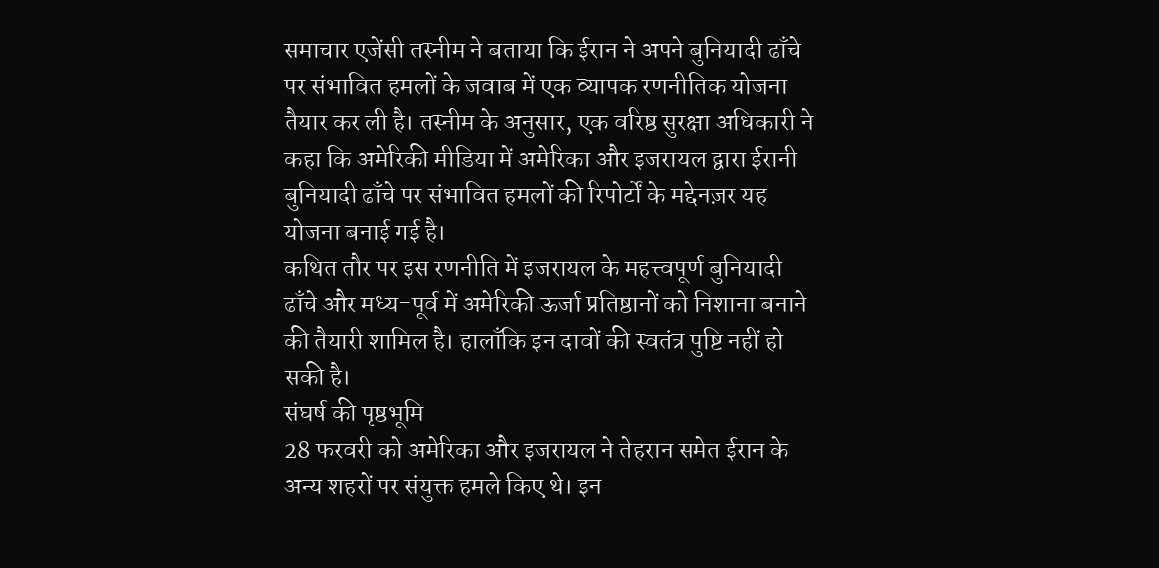समाचार एजेंसी तस्नीम ने बताया कि ईरान ने अपने बुनियादी ढाँचे पर संभावित हमलों के जवाब में एक व्यापक रणनीतिक योजना तैयार कर ली है। तस्नीम के अनुसार, एक वरिष्ठ सुरक्षा अधिकारी ने कहा कि अमेरिकी मीडिया में अमेरिका और इजरायल द्वारा ईरानी बुनियादी ढाँचे पर संभावित हमलों की रिपोर्टों के मद्देनज़र यह योजना बनाई गई है।
कथित तौर पर इस रणनीति में इजरायल के महत्त्वपूर्ण बुनियादी ढाँचे और मध्य-पूर्व में अमेरिकी ऊर्जा प्रतिष्ठानों को निशाना बनाने की तैयारी शामिल है। हालाँकि इन दावों की स्वतंत्र पुष्टि नहीं हो सकी है।
संघर्ष की पृष्ठभूमि
28 फरवरी को अमेरिका और इजरायल ने तेहरान समेत ईरान के अन्य शहरों पर संयुक्त हमले किए थे। इन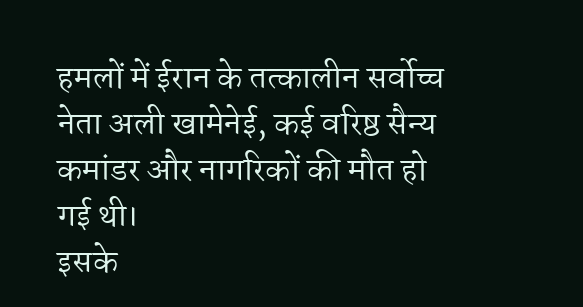हमलों में ईरान के तत्कालीन सर्वोच्च नेता अली खामेनेई, कई वरिष्ठ सैन्य कमांडर और नागरिकों की मौत हो गई थी।
इसके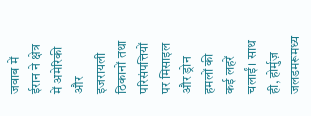जवाब में ईरान ने क्षेत्र में अमेरिकी और इजरायली ठिकानों तथा परिसंपत्तियों पर मिसाइल और ड्रोन हमलों की कई लहरें चलाईं। साथ ही, होर्मुज़ जलडमरूमध्य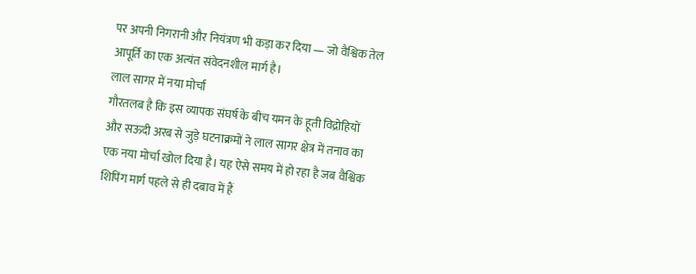पर अपनी निगरानी और नियंत्रण भी कड़ा कर दिया — जो वैश्विक तेल आपूर्ति का एक अत्यंत संवेदनशील मार्ग है।
लाल सागर में नया मोर्चा
गौरतलब है कि इस व्यापक संघर्ष के बीच यमन के हूती विद्रोहियों और सऊदी अरब से जुड़े घटनाक्रमों ने लाल सागर क्षेत्र में तनाव का एक नया मोर्चा खोल दिया है। यह ऐसे समय में हो रहा है जब वैश्विक शिपिंग मार्ग पहले से ही दबाव में हैं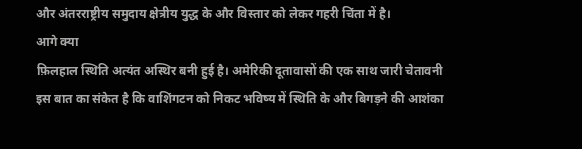और अंतरराष्ट्रीय समुदाय क्षेत्रीय युद्ध के और विस्तार को लेकर गहरी चिंता में है।
आगे क्या
फ़िलहाल स्थिति अत्यंत अस्थिर बनी हुई है। अमेरिकी दूतावासों की एक साथ जारी चेतावनी इस बात का संकेत है कि वाशिंगटन को निकट भविष्य में स्थिति के और बिगड़ने की आशंका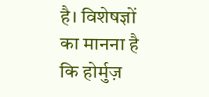है। विशेषज्ञों का मानना है कि होर्मुज़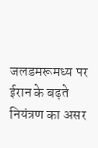जलडमरूमध्य पर ईरान के बढ़ते नियंत्रण का असर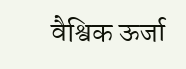वैश्विक ऊर्जा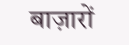बाज़ारों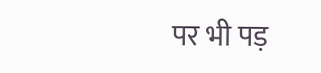पर भी पड़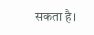सकता है।